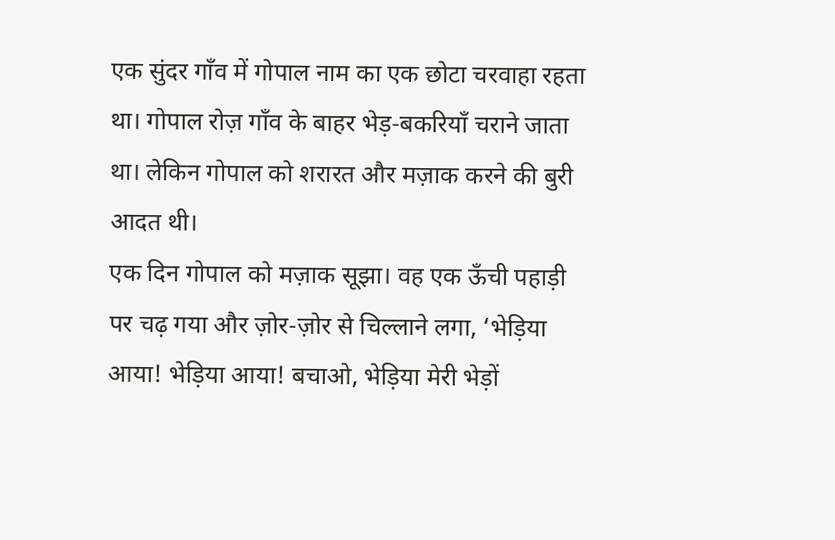एक सुंदर गाँव में गोपाल नाम का एक छोटा चरवाहा रहता था। गोपाल रोज़ गाँव के बाहर भेड़-बकरियाँ चराने जाता था। लेकिन गोपाल को शरारत और मज़ाक करने की बुरी आदत थी।
एक दिन गोपाल को मज़ाक सूझा। वह एक ऊँची पहाड़ी पर चढ़ गया और ज़ोर-ज़ोर से चिल्लाने लगा, ‘भेड़िया आया! भेड़िया आया! बचाओ, भेड़िया मेरी भेड़ों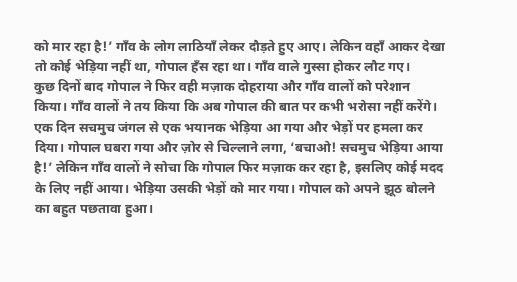को मार रहा है!’ गाँव के लोग लाठियाँ लेकर दौड़ते हुए आए। लेकिन वहाँ आकर देखा तो कोई भेड़िया नहीं था, गोपाल हँस रहा था। गाँव वाले गुस्सा होकर लौट गए।
कुछ दिनों बाद गोपाल ने फिर वही मज़ाक दोहराया और गाँव वालों को परेशान किया। गाँव वालों ने तय किया कि अब गोपाल की बात पर कभी भरोसा नहीं करेंगे।
एक दिन सचमुच जंगल से एक भयानक भेड़िया आ गया और भेड़ों पर हमला कर दिया। गोपाल घबरा गया और ज़ोर से चिल्लाने लगा, ‘बचाओ! सचमुच भेड़िया आया है!’ लेकिन गाँव वालों ने सोचा कि गोपाल फिर मज़ाक कर रहा है, इसलिए कोई मदद के लिए नहीं आया। भेड़िया उसकी भेड़ों को मार गया। गोपाल को अपने झूठ बोलने का बहुत पछतावा हुआ।